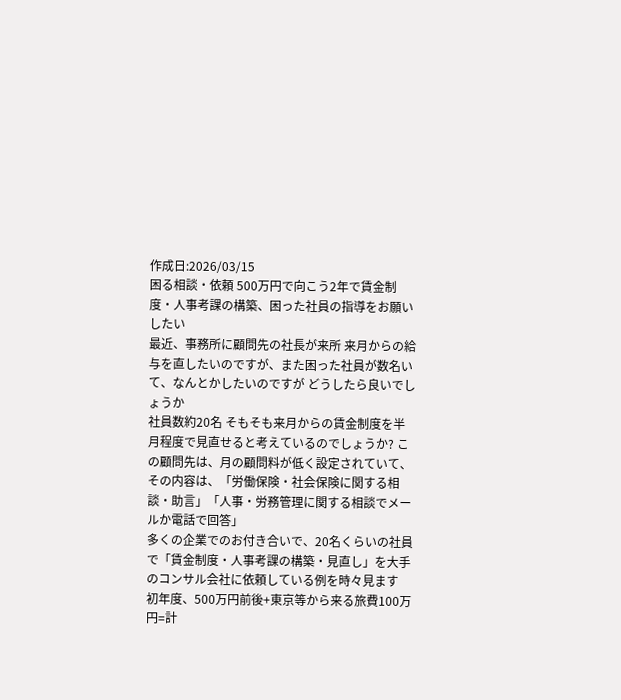作成日:2026/03/15
困る相談・依頼 500万円で向こう2年で賃金制度・人事考課の構築、困った社員の指導をお願いしたい
最近、事務所に顧問先の社長が来所 来月からの給与を直したいのですが、また困った社員が数名いて、なんとかしたいのですが どうしたら良いでしょうか
社員数約20名 そもそも来月からの賃金制度を半月程度で見直せると考えているのでしょうか? この顧問先は、月の顧問料が低く設定されていて、その内容は、「労働保険・社会保険に関する相談・助言」「人事・労務管理に関する相談でメールか電話で回答」
多くの企業でのお付き合いで、20名くらいの社員で「賃金制度・人事考課の構築・見直し」を大手のコンサル会社に依頼している例を時々見ます
初年度、500万円前後+東京等から来る旅費100万円=計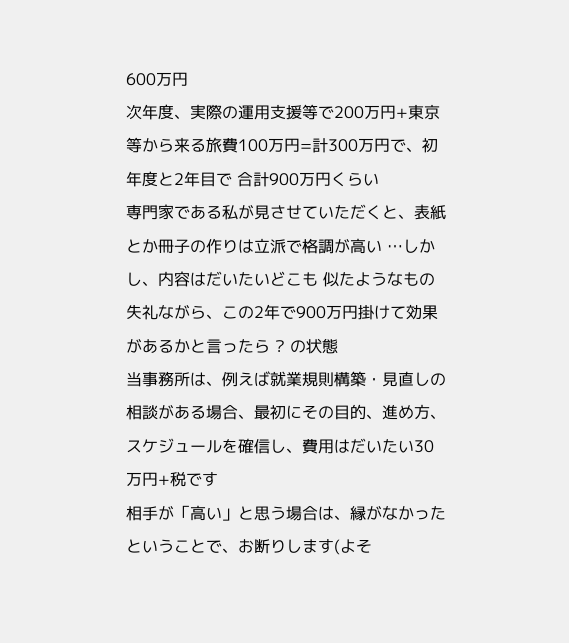600万円
次年度、実際の運用支援等で200万円+東京等から来る旅費100万円=計300万円で、初年度と2年目で 合計900万円くらい
専門家である私が見させていただくと、表紙とか冊子の作りは立派で格調が高い …しかし、内容はだいたいどこも 似たようなもの
失礼ながら、この2年で900万円掛けて効果があるかと言ったら ? の状態
当事務所は、例えば就業規則構築・見直しの相談がある場合、最初にその目的、進め方、スケジュールを確信し、費用はだいたい30万円+税です
相手が「高い」と思う場合は、縁がなかったということで、お断りします(よそ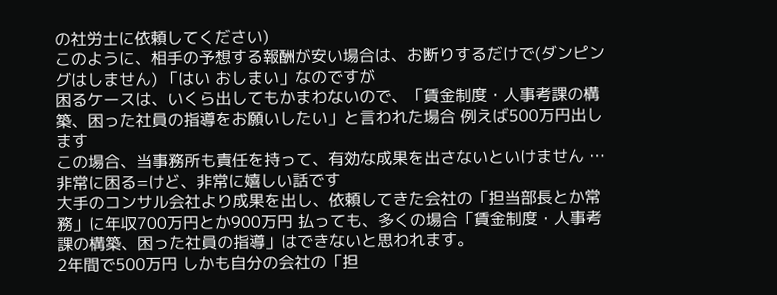の社労士に依頼してください)
このように、相手の予想する報酬が安い場合は、お断りするだけで(ダンピングはしません) 「はい おしまい」なのですが
困るケースは、いくら出してもかまわないので、「賃金制度・人事考課の構築、困った社員の指導をお願いしたい」と言われた場合 例えば500万円出します
この場合、当事務所も責任を持って、有効な成果を出さないといけません …非常に困る=けど、非常に嬉しい話です
大手のコンサル会社より成果を出し、依頼してきた会社の「担当部長とか常務」に年収700万円とか900万円 払っても、多くの場合「賃金制度・人事考課の構築、困った社員の指導」はできないと思われます。
2年間で500万円 しかも自分の会社の「担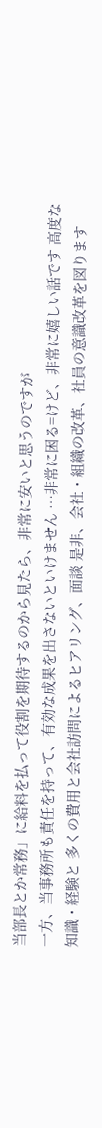当部長とか常務」に給料を払って役割を期待するのから見たら、非常に安いと思うのですが
一方、当事務所も責任を持って、有効な成果を出さないといけません …非常に困る=けど、非常に嬉しい話です 高度な知識・経験と 多くの費用と会社訪問によるヒアリング、面談 是非、会社・組織の改革、社員の意識改革を図ります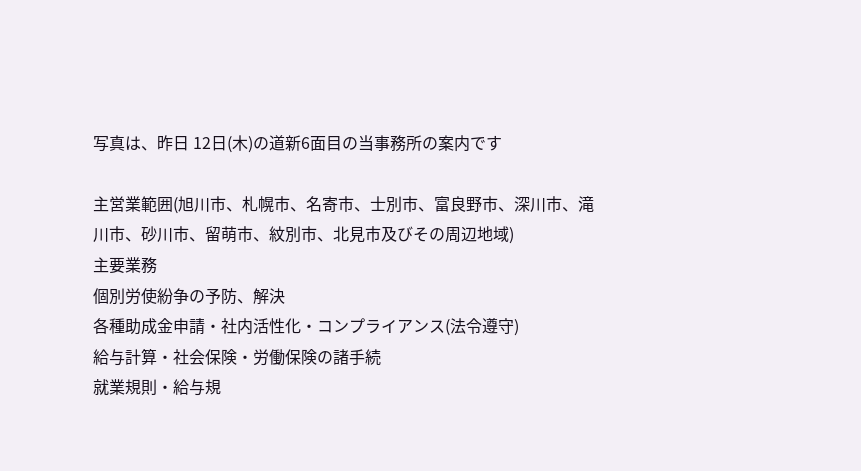写真は、昨日 12日(木)の道新6面目の当事務所の案内です

主営業範囲(旭川市、札幌市、名寄市、士別市、富良野市、深川市、滝川市、砂川市、留萌市、紋別市、北見市及びその周辺地域)
主要業務
個別労使紛争の予防、解決
各種助成金申請・社内活性化・コンプライアンス(法令遵守)
給与計算・社会保険・労働保険の諸手続
就業規則・給与規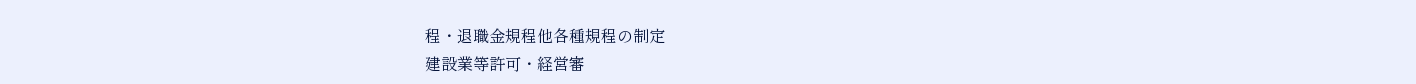程・退職金規程他各種規程の制定
建設業等許可・経営審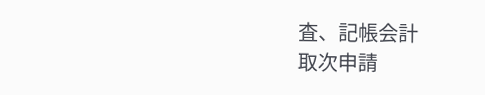査、記帳会計
取次申請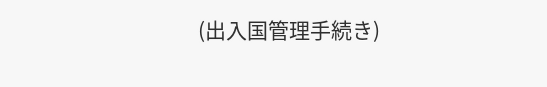(出入国管理手続き)